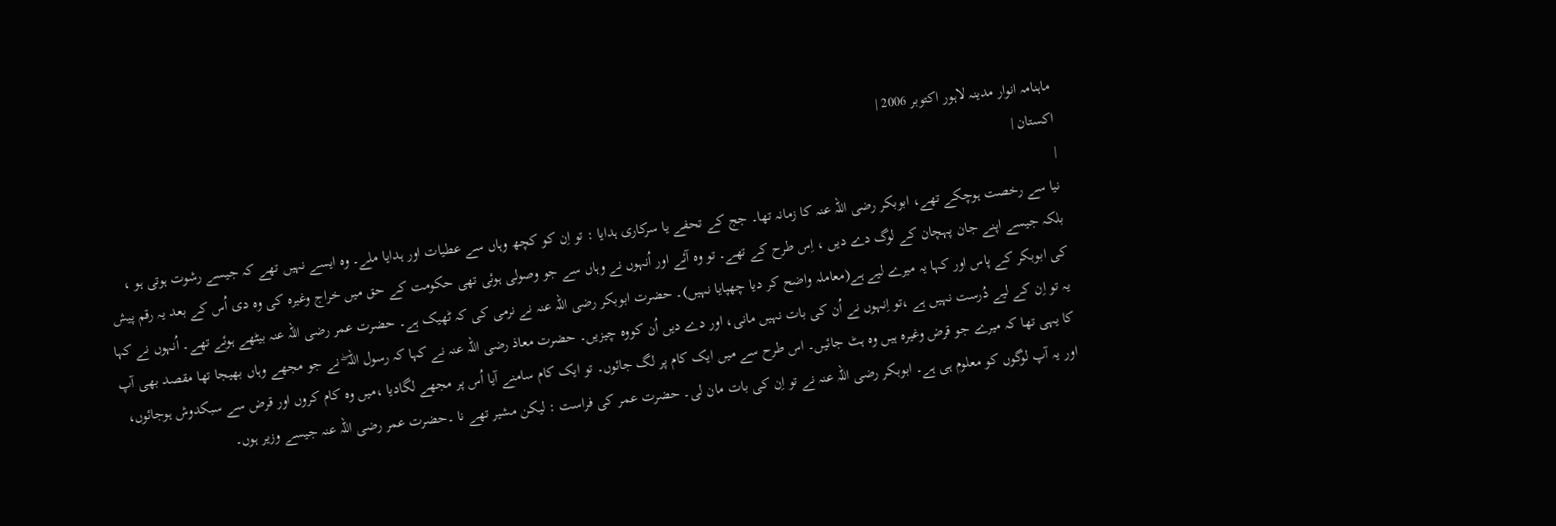ماہنامہ انوار مدینہ لاہور اکتوبر 2006 |
اكستان |
|
نیا سے رخصت ہوچکے تھے، ابوبکر رضی اللہ عنہ کا زمانہ تھا۔ جج کے تحفے یا سرکاری ہدایا : تو اِن کو کچھ وہاں سے عطیات اور ہدایا ملے۔ وہ ایسے نہیں تھے کہ جیسے رشوت ہوتی ہو ، بلکہ جیسے اپنے جان پہچان کے لوگ دے دیں ، اِس طرح کے تھے۔ تو وہ آئے اور اُنہوں نے وہاں سے جو وصولی ہوئی تھی حکومت کے حق میں خراج وغیرہ کی وہ دی اُس کے بعد یہ رقم پیش کی ابوبکر کے پاس اور کہا یہ میرے لیے ہے(معاملہ واضح کر دیا چھپایا نہیں)۔ حضرت ابوبکر رضی اللہ عنہ نے نرمی کی کہ ٹھیک ہے۔ حضرت عمر رضی اللہ عنہ بیٹھے ہوئے تھے۔ اُنہوں نے کہا یہ تو اِن کے لیے دُرست نہیں ہے ،تو اِنہوں نے اُن کی بات نہیں مانی، اور دے دیں اُن کووہ چیزیں۔ حضرت معاذ رضی اللہ عنہ نے کہا کہ رسول اللہ ۖ نے جو مجھے وہاں بھیجا تھا مقصد بھی آپ کا یہی تھا کہ میرے جو قرض وغیرہ ہیں وہ ہٹ جائیں۔ اس طرح سے میں ایک کام پر لگ جائوں۔ تو ایک کام سامنے آیا اُس پر مجھے لگادیا ،میں وہ کام کروں اور قرض سے سبکدوش ہوجائوں، اور یہ آپ لوگوں کو معلوم ہی ہے۔ ابوبکر رضی اللہ عنہ نے تو اِن کی بات مان لی۔ حضرت عمر کی فراست : لیکن مشیر تھے نا ۔حضرت عمر رضی اللہ عنہ جیسے وزیر ہوں۔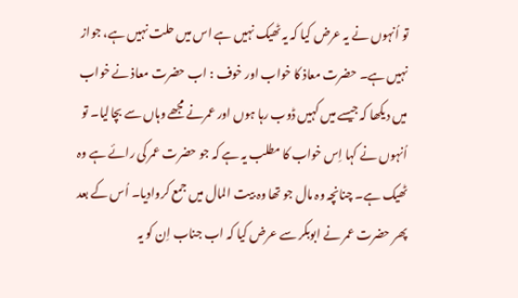تو اُنہوں نے یہ عرض کیا کہ یہ ٹھیک نہیں ہے اس میں حلت نہیں ہے، جواز نہیں ہے۔ حضرت معاذ کا خواب اور خوف : اب حضرت معاذ نے خواب میں دیکھا کہ جیسے میں کہیں ڈوب رہا ہوں اور عمرنے مجھے وہاں سے بچالیا۔ تو اُنہوں نے کہا اِس خواب کا مطلب یہ ہے کہ جو حضرت عمر کی رائے ہے وہ ٹھیک ہے۔ چنانچہ وہ مال جو تھا وہ بیت المال میں جمع کروادیا۔ اُس کے بعد پھر حضرت عمر نے ابوبکر سے عرض کیا کہ اب جناب اِن کو یہ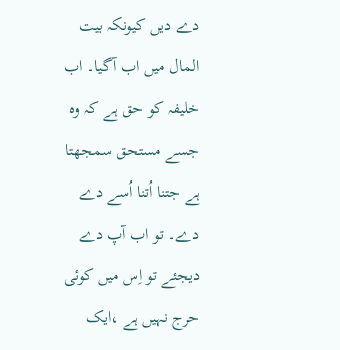دے دیں کیونکہ بیت المال میں اب آگیا۔ اب خلیفہ کو حق ہے کہ وہ جسے مستحق سمجھتا ہے جتنا اُتنا اُسے دے دے۔ تو اب آپ دے دیجئے تو اِس میں کوئی حرج نہیں ہے ،ایک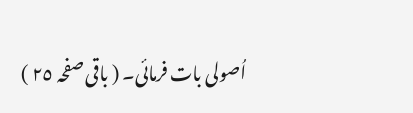اُصولی بات فرمائی۔ ( باقی صفحہ ٢٥ )